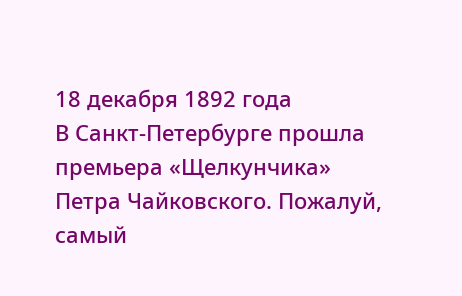18 декабря 1892 года
В Санкт-Петербурге прошла премьера «Щелкунчика» Петра Чайковского. Пожалуй, самый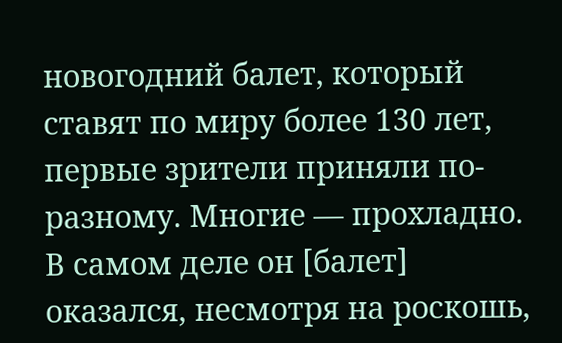новогодний балет, который ставят по миру более 130 лет, первые зрители приняли по-разному. Многие — прохладно.
В самом деле он [балет] оказался, несмотря на роскошь,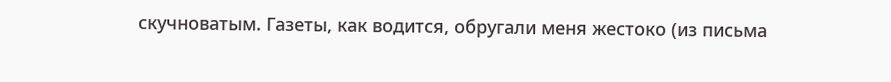скучноватым. Газеты, как водится, обругали меня жестоко (из письма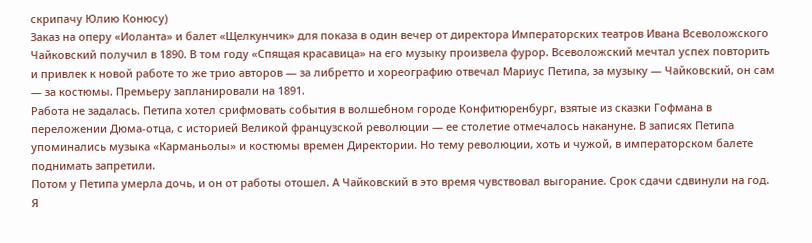скрипачу Юлию Конюсу)
Заказ на оперу «Иоланта» и балет «Щелкунчик» для показа в один вечер от директора Императорских театров Ивана Всеволожского Чайковский получил в 1890. В том году «Спящая красавица» на его музыку произвела фурор. Всеволожский мечтал успех повторить и привлек к новой работе то же трио авторов — за либретто и хореографию отвечал Мариус Петипа, за музыку — Чайковский, он сам — за костюмы. Премьеру запланировали на 1891.
Работа не задалась. Петипа хотел срифмовать события в волшебном городе Конфитюренбург, взятые из сказки Гофмана в переложении Дюма-отца, с историей Великой французской революции — ее столетие отмечалось накануне. В записях Петипа упоминались музыка «Карманьолы» и костюмы времен Директории. Но тему революции, хоть и чужой, в императорском балете поднимать запретили.
Потом у Петипа умерла дочь, и он от работы отошел. А Чайковский в это время чувствовал выгорание. Срок сдачи сдвинули на год.
Я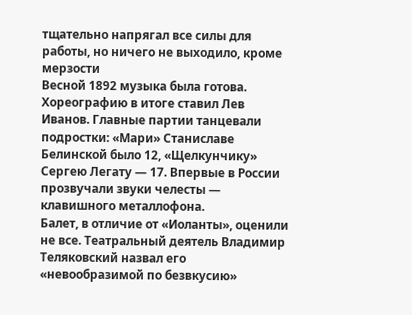тщательно напрягал все силы для работы, но ничего не выходило, кроме мерзости
Весной 1892 музыка была готова. Хореографию в итоге ставил Лев Иванов. Главные партии танцевали подростки: «Мари» Станиславе Белинской было 12, «Щелкунчику» Сергею Легату — 17. Впервые в России прозвучали звуки челесты — клавишного металлофона.
Балет, в отличие от «Иоланты», оценили не все. Театральный деятель Владимир Теляковский назвал его «невообразимой по безвкусию»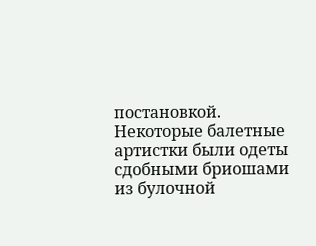постановкой.
Некоторые балетные артистки были одеты сдобными бриошами из булочной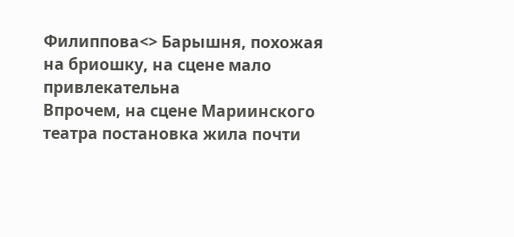Филиппова<> Барышня, похожая на бриошку, на сцене мало привлекательна
Впрочем, на сцене Мариинского театра постановка жила почти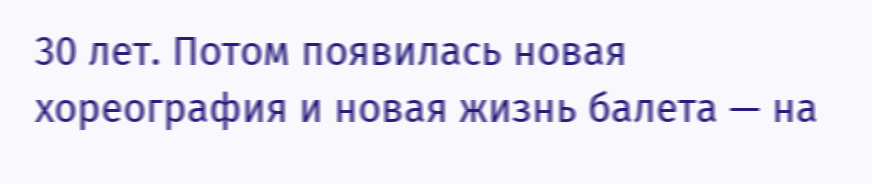30 лет. Потом появилась новая хореография и новая жизнь балета — на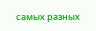самых разных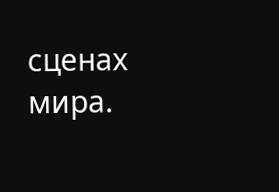сценах мира.